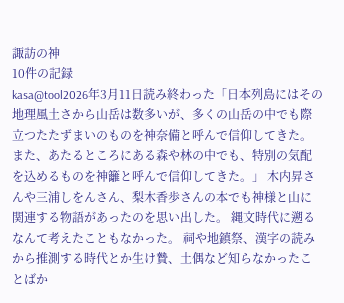諏訪の神
10件の記録
kasa@tool2026年3月11日読み終わった「日本列島にはその地理風土さから山岳は数多いが、多くの山岳の中でも際立つたたずまいのものを神奈備と呼んで信仰してきた。また、あたるところにある森や林の中でも、特別の気配を込めるものを神籬と呼んで信仰してきた。」 木内昇さんや三浦しをんさん、梨木香歩さんの本でも神様と山に関連する物語があったのを思い出した。 縄文時代に遡るなんて考えたこともなかった。 祠や地鎮祭、漢字の読みから推測する時代とか生け贄、土偶など知らなかったことばか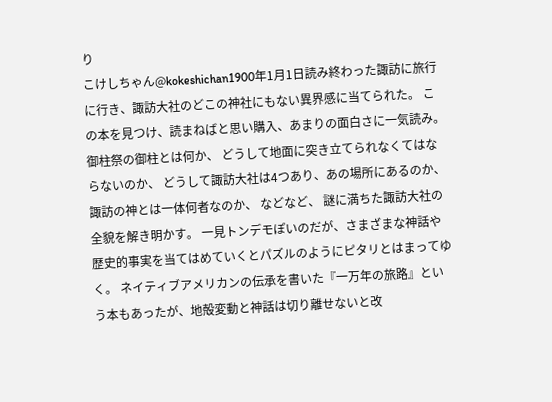り
こけしちゃん@kokeshichan1900年1月1日読み終わった諏訪に旅行に行き、諏訪大社のどこの神社にもない異界感に当てられた。 この本を見つけ、読まねばと思い購入、あまりの面白さに一気読み。 御柱祭の御柱とは何か、 どうして地面に突き立てられなくてはならないのか、 どうして諏訪大社は4つあり、あの場所にあるのか、 諏訪の神とは一体何者なのか、 などなど、 謎に満ちた諏訪大社の全貌を解き明かす。 一見トンデモぽいのだが、さまざまな神話や歴史的事実を当てはめていくとパズルのようにピタリとはまってゆく。 ネイティブアメリカンの伝承を書いた『一万年の旅路』という本もあったが、地殻変動と神話は切り離せないと改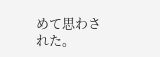めて思わされた。